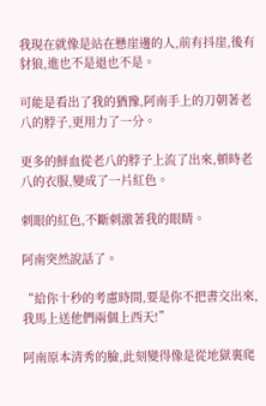我現在就像是站在懸崖邊的人,前有抖崖,後有豺狼,進也不是退也不是。

可能是看出了我的猶豫,阿南手上的刀朝著老八的脖子,更用力了一分。

更多的鮮血從老八的脖子上流了出來,頓時老八的衣服,變成了一片紅色。

刺眼的紅色,不斷刺激著我的眼睛。

阿南突然說話了。

“給你十秒的考慮時間,要是你不把書交出來,我馬上送他們兩個上西天!”

阿南原本清秀的臉,此刻變得像是從地獄裏爬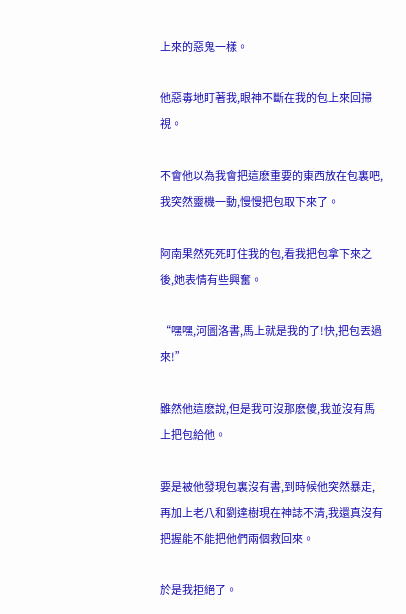上來的惡鬼一樣。

他惡毒地盯著我,眼神不斷在我的包上來回掃視。

不會他以為我會把這麽重要的東西放在包裏吧,我突然靈機一動,慢慢把包取下來了。

阿南果然死死盯住我的包,看我把包拿下來之後,她表情有些興奮。

“嘿嘿,河圖洛書,馬上就是我的了!快,把包丟過來!”

雖然他這麽說,但是我可沒那麽傻,我並沒有馬上把包給他。

要是被他發現包裏沒有書,到時候他突然暴走,再加上老八和劉達樹現在神誌不清,我還真沒有把握能不能把他們兩個救回來。

於是我拒絕了。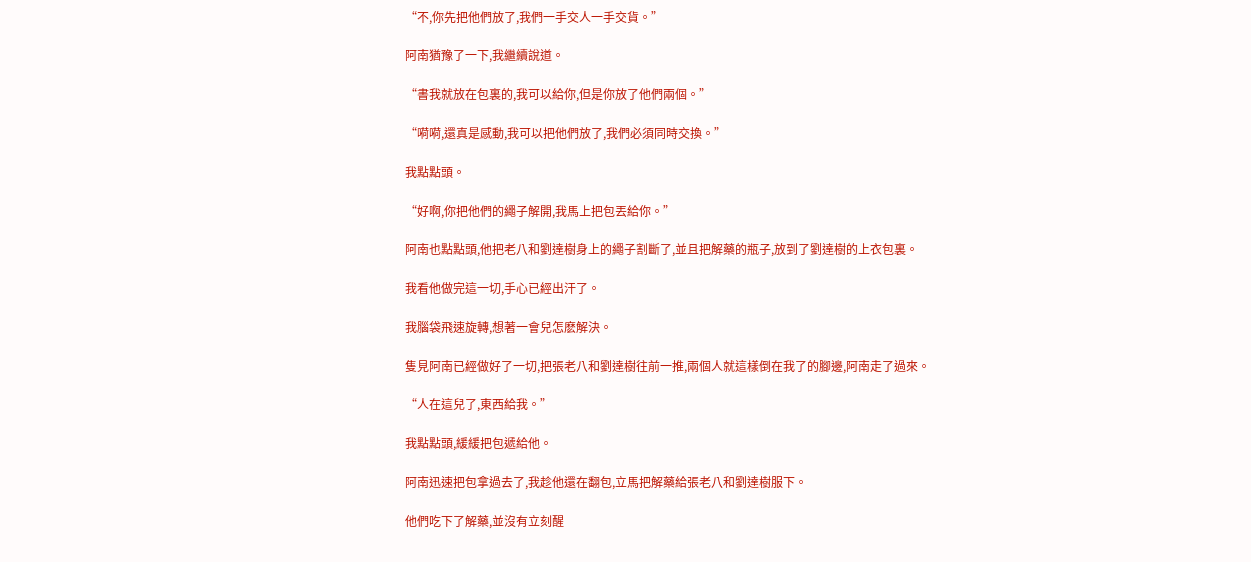“不,你先把他們放了,我們一手交人一手交貨。”

阿南猶豫了一下,我繼續說道。

“書我就放在包裏的,我可以給你,但是你放了他們兩個。”

“嗬嗬,還真是感動,我可以把他們放了,我們必須同時交換。”

我點點頭。

“好啊,你把他們的繩子解開,我馬上把包丟給你。”

阿南也點點頭,他把老八和劉達樹身上的繩子割斷了,並且把解藥的瓶子,放到了劉達樹的上衣包裏。

我看他做完這一切,手心已經出汗了。

我腦袋飛速旋轉,想著一會兒怎麽解決。

隻見阿南已經做好了一切,把張老八和劉達樹往前一推,兩個人就這樣倒在我了的腳邊,阿南走了過來。

“人在這兒了,東西給我。”

我點點頭,緩緩把包遞給他。

阿南迅速把包拿過去了,我趁他還在翻包,立馬把解藥給張老八和劉達樹服下。

他們吃下了解藥,並沒有立刻醒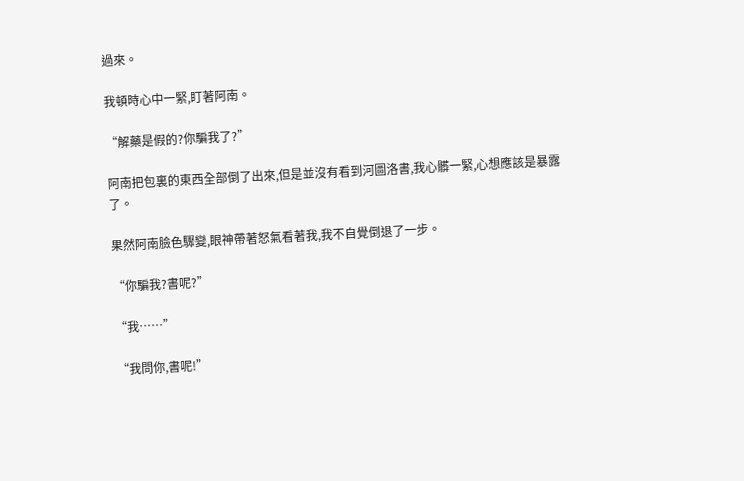過來。

我頓時心中一緊,盯著阿南。

“解藥是假的?你騙我了?”

阿南把包裏的東西全部倒了出來,但是並沒有看到河圖洛書,我心髒一緊,心想應該是暴露了。

果然阿南臉色驟變,眼神帶著怒氣看著我,我不自覺倒退了一步。

“你騙我?書呢?”

“我……”

“我問你,書呢!”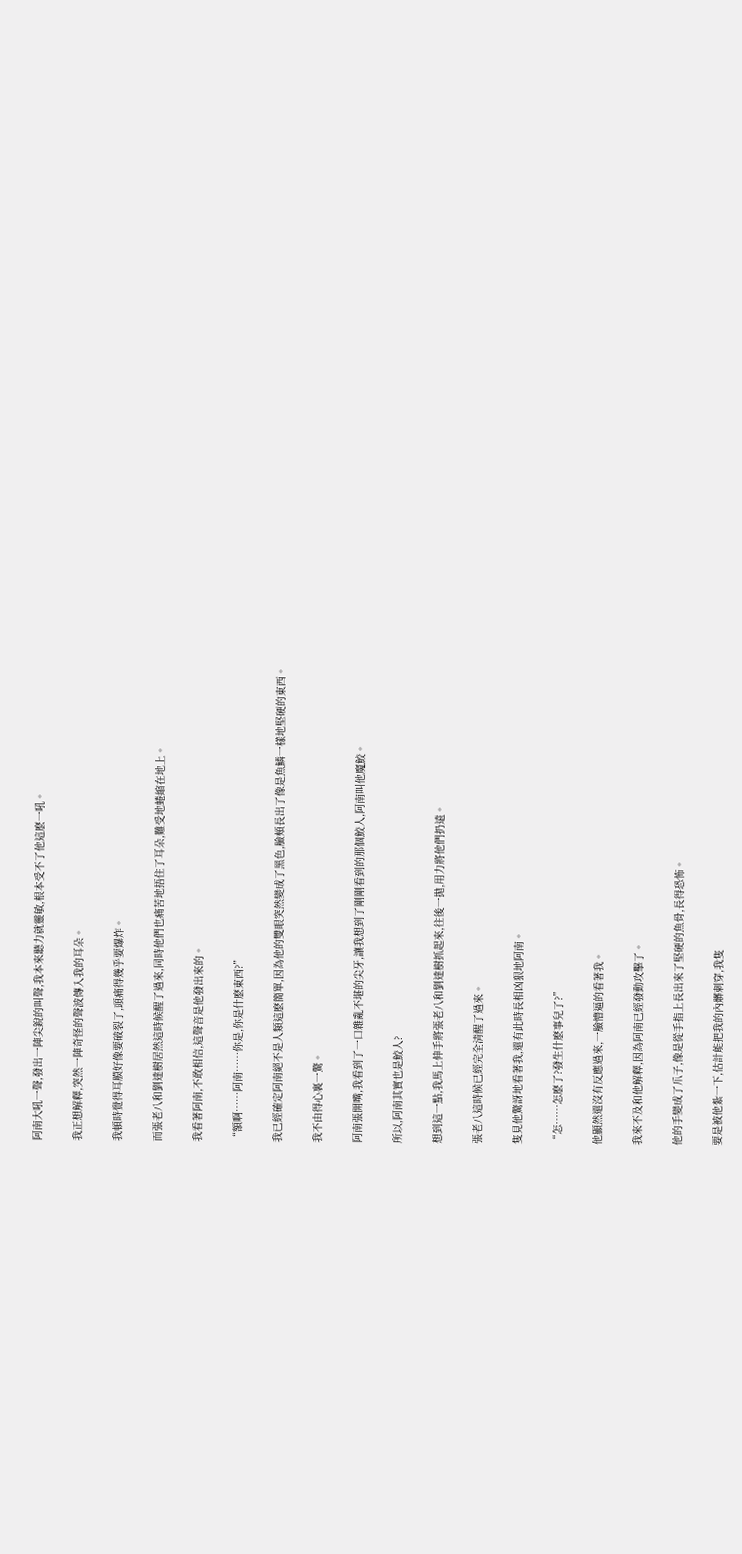阿南大吼一聲,發出一陣尖銳的叫聲,我本來聽力就靈敏,根本受不了他這麽一吼。

我正想解釋,突然一陣奇怪的聲波傳入我的耳朵。

我頓時覺得耳膜好像要破裂了,頭痛得幾乎要爆炸。

而張老八和劉達樹居然這時候醒了過來,同時他們也痛苦地捂住了耳朵,難受地蜷縮在地上。

我看著阿南,不敢相信,這聲音是他發出來的。

“額啊……阿南……你是,你是什麽東西?”

我已經確定阿南絕不是人類這麽簡單,因為他的雙眼突然變成了黑色,臉頰長出了像是魚鱗一樣地堅硬的東西。

我不由得心裏一驚。

阿南張開嘴,我看到了一口雜亂不堪的尖牙,讓我想到了剛剛看到的那個鮫人,阿南叫他魔鮫。

所以,阿南其實也是鮫人?

想到這一點,我馬上伸手將張老八和劉達樹抓起來,往後一拋,用力將他們扔遠。

張老八這時候已經完全清醒了過來。

隻見他驚訝地看著我,還有此時長相凶狠地阿南。

“怎……怎麽了?發生什麽事兒了?”

他顯然還沒有反應過來,一臉懵逼的看著我。

我來不及和他解釋,因為阿南已經發動攻擊了。

他的手變成了爪子,像是從手指上長出來了堅硬的魚骨,長得恐怖。

要是被他紮一下,估計能把我的內髒刺穿,我隻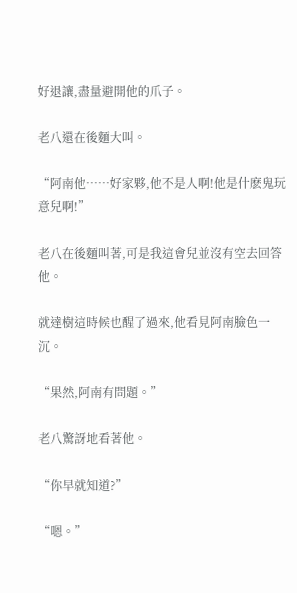好退讓,盡量避開他的爪子。

老八還在後麵大叫。

“阿南他……好家夥,他不是人啊!他是什麽鬼玩意兒啊!”

老八在後麵叫著,可是我這會兒並沒有空去回答他。

就達樹這時候也醒了過來,他看見阿南臉色一沉。

“果然,阿南有問題。”

老八驚訝地看著他。

“你早就知道?”

“嗯。”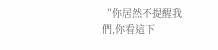“你居然不提醒我們,你看這下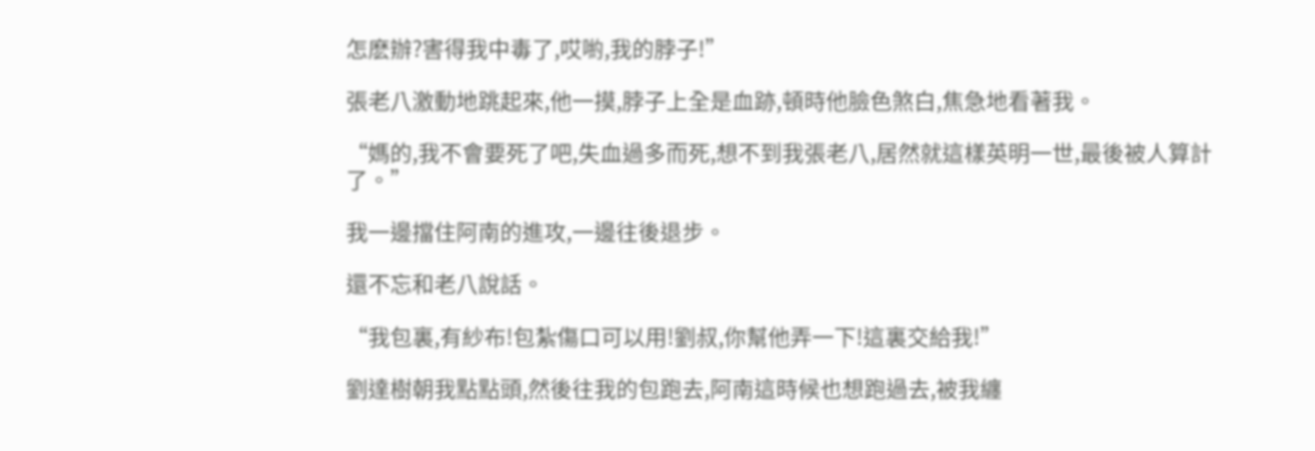怎麽辦?害得我中毒了,哎喲,我的脖子!”

張老八激動地跳起來,他一摸,脖子上全是血跡,頓時他臉色煞白,焦急地看著我。

“媽的,我不會要死了吧,失血過多而死,想不到我張老八,居然就這樣英明一世,最後被人算計了。”

我一邊擋住阿南的進攻,一邊往後退步。

還不忘和老八說話。

“我包裏,有紗布!包紮傷口可以用!劉叔,你幫他弄一下!這裏交給我!”

劉達樹朝我點點頭,然後往我的包跑去,阿南這時候也想跑過去,被我纏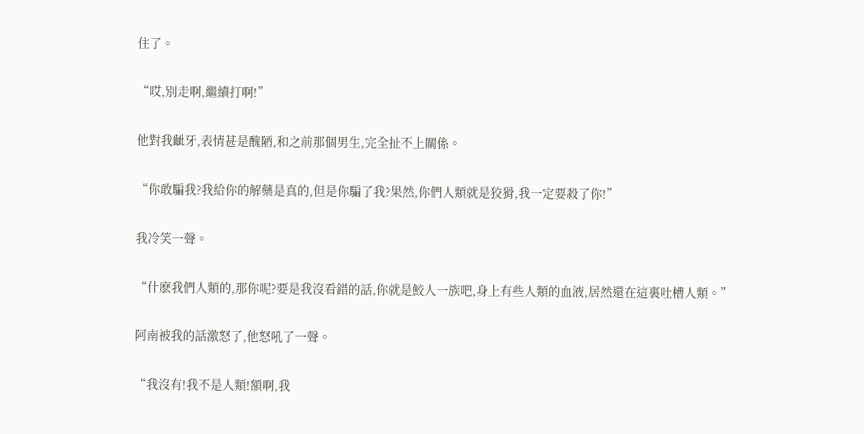住了。

“哎,別走啊,繼續打啊!”

他對我齜牙,表情甚是醜陋,和之前那個男生,完全扯不上關係。

“你敢騙我?我給你的解藥是真的,但是你騙了我?果然,你們人類就是狡猾,我一定要殺了你!”

我冷笑一聲。

“什麽我們人類的,那你呢?要是我沒看錯的話,你就是鮫人一族吧,身上有些人類的血液,居然還在這裏吐槽人類。”

阿南被我的話激怒了,他怒吼了一聲。

“我沒有!我不是人類!額啊,我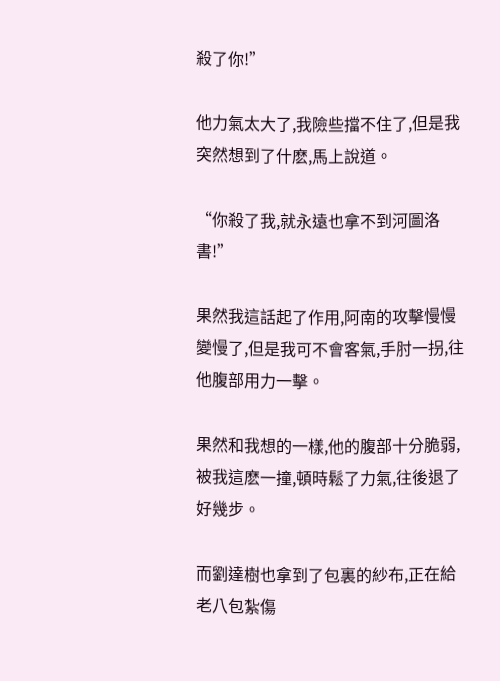殺了你!”

他力氣太大了,我險些擋不住了,但是我突然想到了什麽,馬上說道。

“你殺了我,就永遠也拿不到河圖洛書!”

果然我這話起了作用,阿南的攻擊慢慢變慢了,但是我可不會客氣,手肘一拐,往他腹部用力一擊。

果然和我想的一樣,他的腹部十分脆弱,被我這麽一撞,頓時鬆了力氣,往後退了好幾步。

而劉達樹也拿到了包裏的紗布,正在給老八包紮傷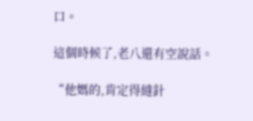口。

這個時候了,老八還有空說話。

“他媽的,肯定得縫針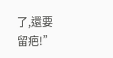了,還要留疤!”